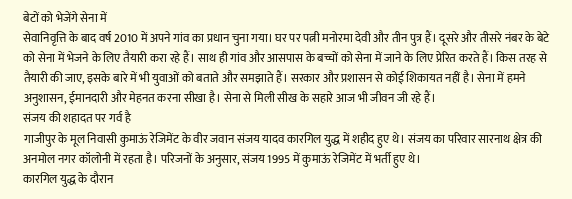बेटों को भेजेंगे सेना में
सेवानिवृत्ति के बाद वर्ष 2010 में अपने गांव का प्रधान चुना गया। घर पर पत्नी मनोरमा देवी और तीन पुत्र हैं। दूसरे और तीसरे नंबर के बेटे को सेना में भेजने के लिए तैयारी करा रहे हैं। साथ ही गांव और आसपास के बच्चों को सेना में जाने के लिए प्रेरित करते हैं। किस तरह से तैयारी की जाए, इसके बारे में भी युवाओं को बताते और समझाते हैं। सरकार और प्रशासन से कोई शिकायत नहीं है। सेना में हमने अनुशासन, ईमानदारी और मेहनत करना सीखा है। सेना से मिली सीख के सहारे आज भी जीवन जी रहे हैं।
संजय की शहादत पर गर्व है
गाजीपुर के मूल निवासी कुमाऊं रेजिमेंट के वीर जवान संजय यादव कारगिल युद्ध में शहीद हुए थे। संजय का परिवार सारनाथ क्षेत्र की अनमोल नगर कॉलोनी में रहता है। परिजनों के अनुसार, संजय 1995 में कुमाऊं रेजिमेंट में भर्ती हुए थे।
कारगिल युद्ध के दौरान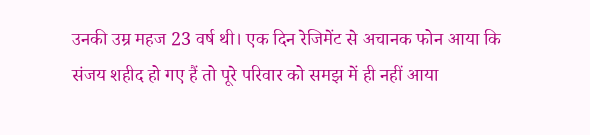उनकी उम्र महज 23 वर्ष थी। एक दिन रेजिमेंट से अचानक फोन आया कि संजय शहीद हो गए हैं तो पूरे परिवार को समझ में ही नहीं आया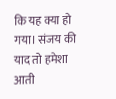कि यह क्या हो गया। संजय की याद तो हमेशा आती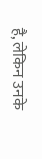है, लेकिन उनके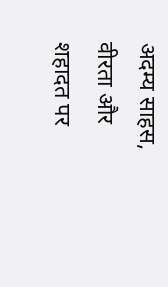अदम्य साहस, वीरता और शहादत पर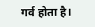गर्व होता है।